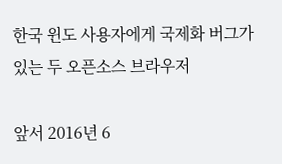한국 윈도 사용자에게 국제화 버그가 있는 두 오픈소스 브라우저

앞서 2016년 6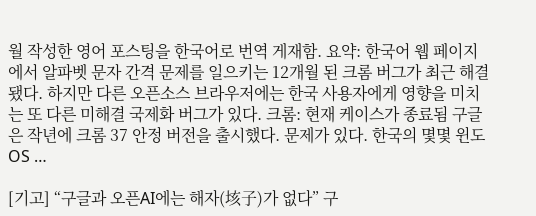월 작성한 영어 포스팅을 한국어로 번역 게재함. 요약: 한국어 웹 페이지에서 알파벳 문자 간격 문제를 일으키는 12개월 된 크롬 버그가 최근 해결됐다. 하지만 다른 오픈소스 브라우저에는 한국 사용자에게 영향을 미치는 또 다른 미해결 국제화 버그가 있다. 크롬: 현재 케이스가 종료됨 구글은 작년에 크롬 37 안정 버전을 출시했다. 문제가 있다. 한국의 몇몇 윈도 OS …

[기고] “구글과 오픈AI에는 해자(垓子)가 없다” 구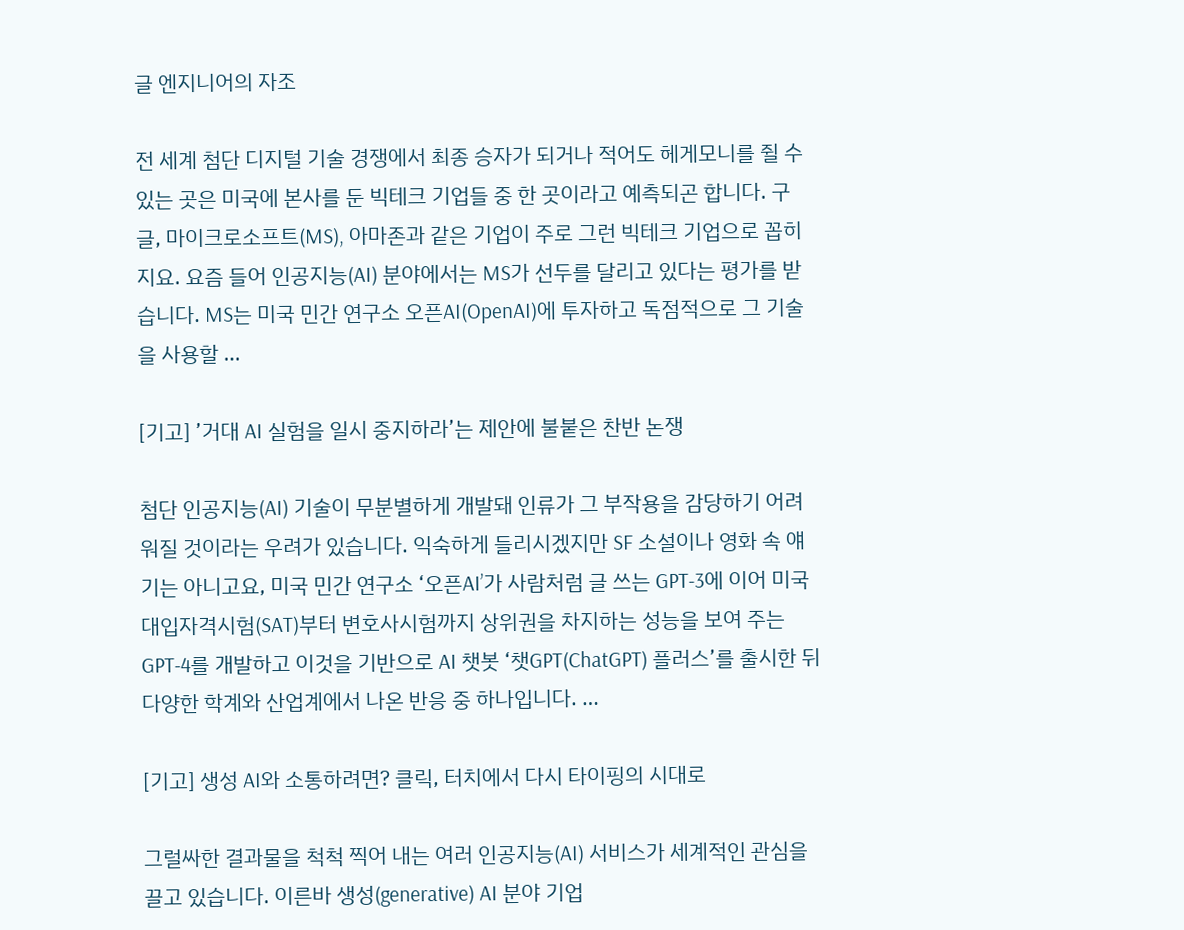글 엔지니어의 자조

전 세계 첨단 디지털 기술 경쟁에서 최종 승자가 되거나 적어도 헤게모니를 쥘 수 있는 곳은 미국에 본사를 둔 빅테크 기업들 중 한 곳이라고 예측되곤 합니다. 구글, 마이크로소프트(MS), 아마존과 같은 기업이 주로 그런 빅테크 기업으로 꼽히지요. 요즘 들어 인공지능(AI) 분야에서는 MS가 선두를 달리고 있다는 평가를 받습니다. MS는 미국 민간 연구소 오픈AI(OpenAI)에 투자하고 독점적으로 그 기술을 사용할 …

[기고] ’거대 AI 실험을 일시 중지하라’는 제안에 불붙은 찬반 논쟁

첨단 인공지능(AI) 기술이 무분별하게 개발돼 인류가 그 부작용을 감당하기 어려워질 것이라는 우려가 있습니다. 익숙하게 들리시겠지만 SF 소설이나 영화 속 얘기는 아니고요, 미국 민간 연구소 ‘오픈AI’가 사람처럼 글 쓰는 GPT-3에 이어 미국 대입자격시험(SAT)부터 변호사시험까지 상위권을 차지하는 성능을 보여 주는 GPT-4를 개발하고 이것을 기반으로 AI 챗봇 ‘챗GPT(ChatGPT) 플러스’를 출시한 뒤 다양한 학계와 산업계에서 나온 반응 중 하나입니다. …

[기고] 생성 AI와 소통하려면? 클릭, 터치에서 다시 타이핑의 시대로

그럴싸한 결과물을 척척 찍어 내는 여러 인공지능(AI) 서비스가 세계적인 관심을 끌고 있습니다. 이른바 생성(generative) AI 분야 기업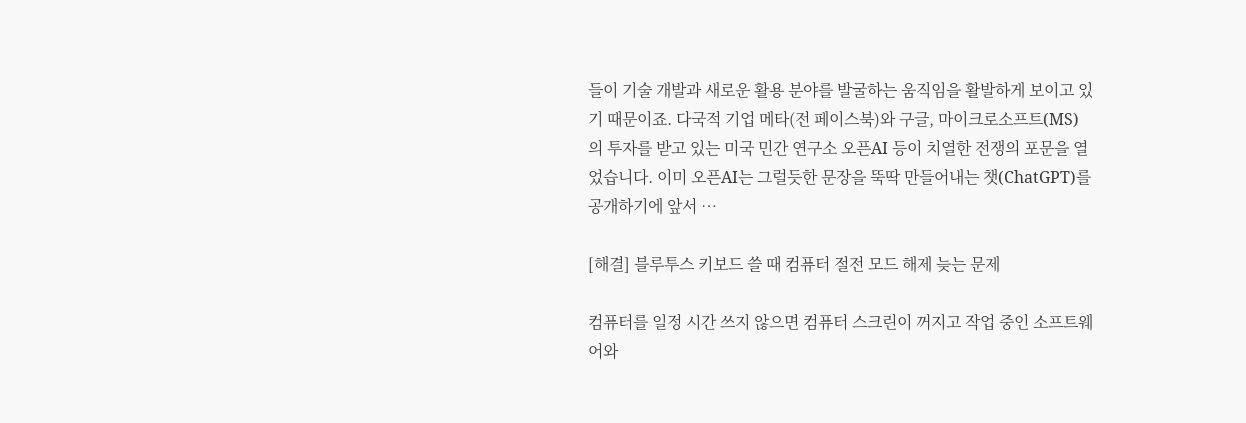들이 기술 개발과 새로운 활용 분야를 발굴하는 움직임을 활발하게 보이고 있기 때문이죠. 다국적 기업 메타(전 페이스북)와 구글, 마이크로소프트(MS)의 투자를 받고 있는 미국 민간 연구소 오픈AI 등이 치열한 전쟁의 포문을 열었습니다. 이미 오픈AI는 그럴듯한 문장을 뚝딱 만들어내는 챗(ChatGPT)를 공개하기에 앞서 …

[해결] 블루투스 키보드 쓸 때 컴퓨터 절전 모드 해제 늦는 문제

컴퓨터를 일정 시간 쓰지 않으면 컴퓨터 스크린이 꺼지고 작업 중인 소프트웨어와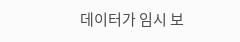데이터가 임시 보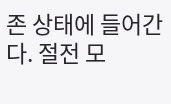존 상태에 들어간다. 절전 모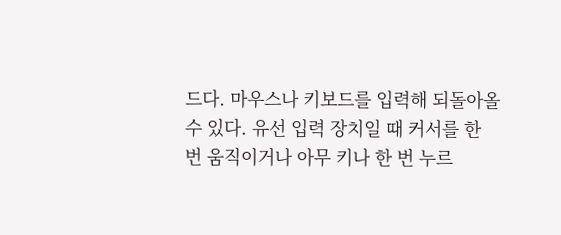드다. 마우스나 키보드를 입력해 되돌아올 수 있다. 유선 입력 장치일 때 커서를 한 번 움직이거나 아무 키나 한 번 누르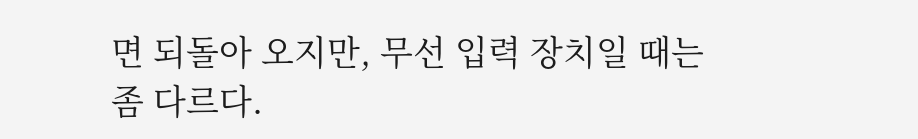면 되돌아 오지만, 무선 입력 장치일 때는 좀 다르다.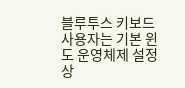블루투스 키보드 사용자는 기본 윈도 운영체제 설정 상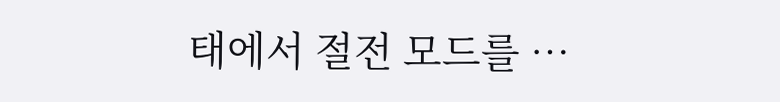태에서 절전 모드를 …